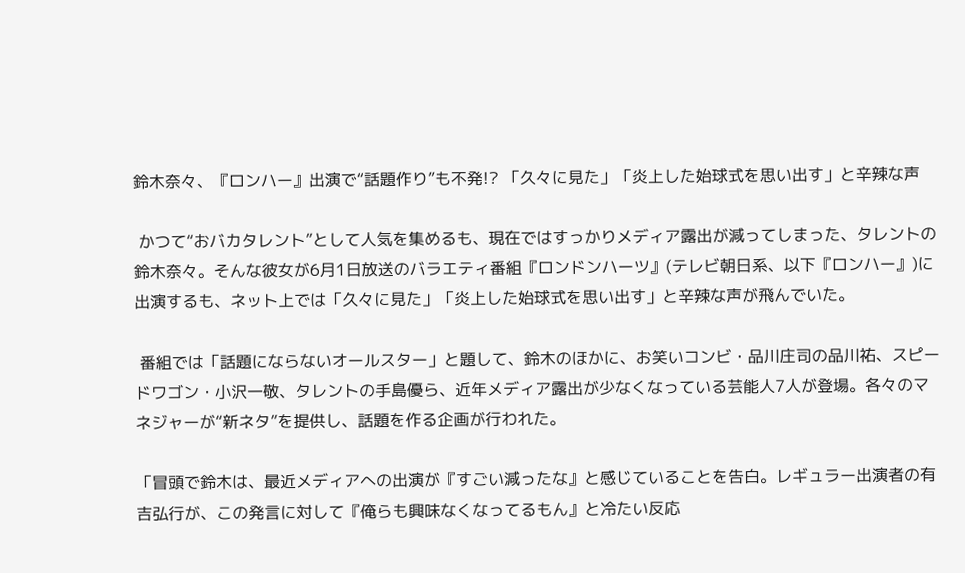鈴木奈々、『ロンハー』出演で“話題作り”も不発!? 「久々に見た」「炎上した始球式を思い出す」と辛辣な声

 かつて“おバカタレント”として人気を集めるも、現在ではすっかりメディア露出が減ってしまった、タレントの鈴木奈々。そんな彼女が6月1日放送のバラエティ番組『ロンドンハーツ』(テレビ朝日系、以下『ロンハー』)に出演するも、ネット上では「久々に見た」「炎上した始球式を思い出す」と辛辣な声が飛んでいた。

 番組では「話題にならないオールスター」と題して、鈴木のほかに、お笑いコンビ・品川庄司の品川祐、スピードワゴン・小沢一敬、タレントの手島優ら、近年メディア露出が少なくなっている芸能人7人が登場。各々のマネジャーが“新ネタ”を提供し、話題を作る企画が行われた。

「冒頭で鈴木は、最近メディアへの出演が『すごい減ったな』と感じていることを告白。レギュラー出演者の有吉弘行が、この発言に対して『俺らも興味なくなってるもん』と冷たい反応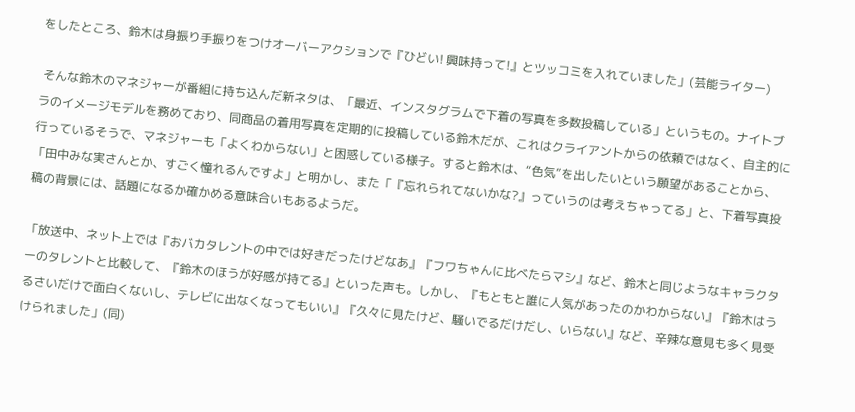をしたところ、鈴木は身振り手振りをつけオーバーアクションで『ひどい! 興味持って!』とツッコミを入れていました」(芸能ライター)

 そんな鈴木のマネジャーが番組に持ち込んだ新ネタは、「最近、インスタグラムで下着の写真を多数投稿している」というもの。ナイトブラのイメージモデルを務めており、同商品の着用写真を定期的に投稿している鈴木だが、これはクライアントからの依頼ではなく、自主的に行っているそうで、マネジャーも「よくわからない」と困惑している様子。すると鈴木は、“色気”を出したいという願望があることから、「田中みな実さんとか、すごく憧れるんですよ」と明かし、また「『忘れられてないかな?』っていうのは考えちゃってる」と、下着写真投稿の背景には、話題になるか確かめる意味合いもあるようだ。

「放送中、ネット上では『おバカタレントの中では好きだったけどなあ』『フワちゃんに比べたらマシ』など、鈴木と同じようなキャラクターのタレントと比較して、『鈴木のほうが好感が持てる』といった声も。しかし、『もともと誰に人気があったのかわからない』『鈴木はうるさいだけで面白くないし、テレビに出なくなってもいい』『久々に見たけど、騒いでるだけだし、いらない』など、辛辣な意見も多く見受けられました」(同)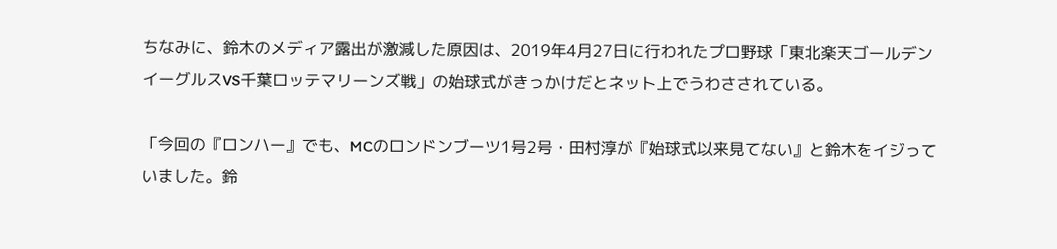ちなみに、鈴木のメディア露出が激減した原因は、2019年4月27日に行われたプロ野球「東北楽天ゴールデンイーグルスVS千葉ロッテマリーンズ戦」の始球式がきっかけだとネット上でうわさされている。

「今回の『ロンハー』でも、MCのロンドンブーツ1号2号・田村淳が『始球式以来見てない』と鈴木をイジっていました。鈴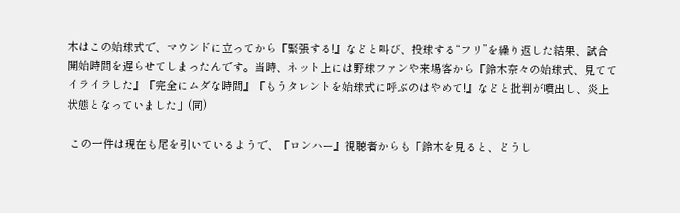木はこの始球式で、マウンドに立ってから『緊張する!』などと叫び、投球する“フリ”を繰り返した結果、試合開始時間を遅らせてしまったんです。当時、ネット上には野球ファンや来場客から『鈴木奈々の始球式、見ててイライラした』『完全にムダな時間』『もうタレントを始球式に呼ぶのはやめて!』などと批判が噴出し、炎上状態となっていました」(同)

 この一件は現在も尾を引いているようで、『ロンハー』視聴者からも「鈴木を見ると、どうし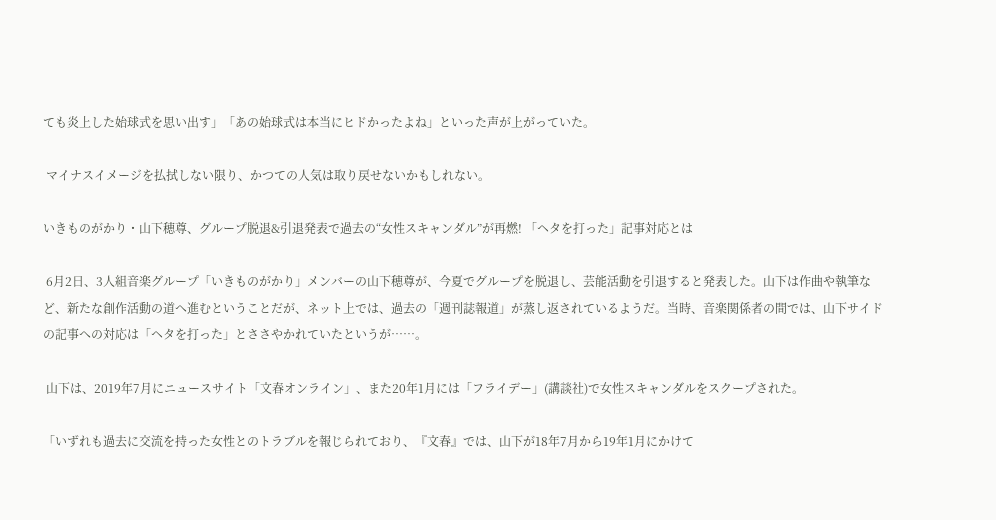ても炎上した始球式を思い出す」「あの始球式は本当にヒドかったよね」といった声が上がっていた。

 マイナスイメージを払拭しない限り、かつての人気は取り戻せないかもしれない。

いきものがかり・山下穂尊、グループ脱退&引退発表で過去の“女性スキャンダル”が再燃! 「ヘタを打った」記事対応とは

 6月2日、3人組音楽グループ「いきものがかり」メンバーの山下穂尊が、今夏でグループを脱退し、芸能活動を引退すると発表した。山下は作曲や執筆など、新たな創作活動の道へ進むということだが、ネット上では、過去の「週刊誌報道」が蒸し返されているようだ。当時、音楽関係者の間では、山下サイドの記事への対応は「ヘタを打った」とささやかれていたというが……。

 山下は、2019年7月にニュースサイト「文春オンライン」、また20年1月には「フライデー」(講談社)で女性スキャンダルをスクープされた。

「いずれも過去に交流を持った女性とのトラブルを報じられており、『文春』では、山下が18年7月から19年1月にかけて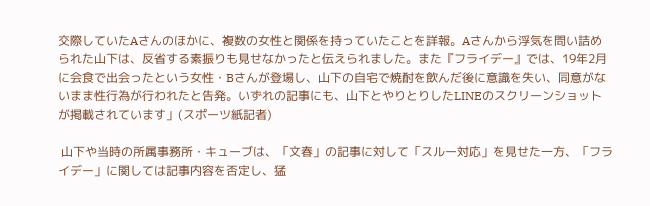交際していたAさんのほかに、複数の女性と関係を持っていたことを詳報。Aさんから浮気を問い詰められた山下は、反省する素振りも見せなかったと伝えられました。また『フライデー』では、19年2月に会食で出会ったという女性・Bさんが登場し、山下の自宅で焼酎を飲んだ後に意識を失い、同意がないまま性行為が行われたと告発。いずれの記事にも、山下とやりとりしたLINEのスクリーンショットが掲載されています」(スポーツ紙記者)

 山下や当時の所属事務所・キューブは、「文春」の記事に対して「スルー対応」を見せた一方、「フライデー」に関しては記事内容を否定し、猛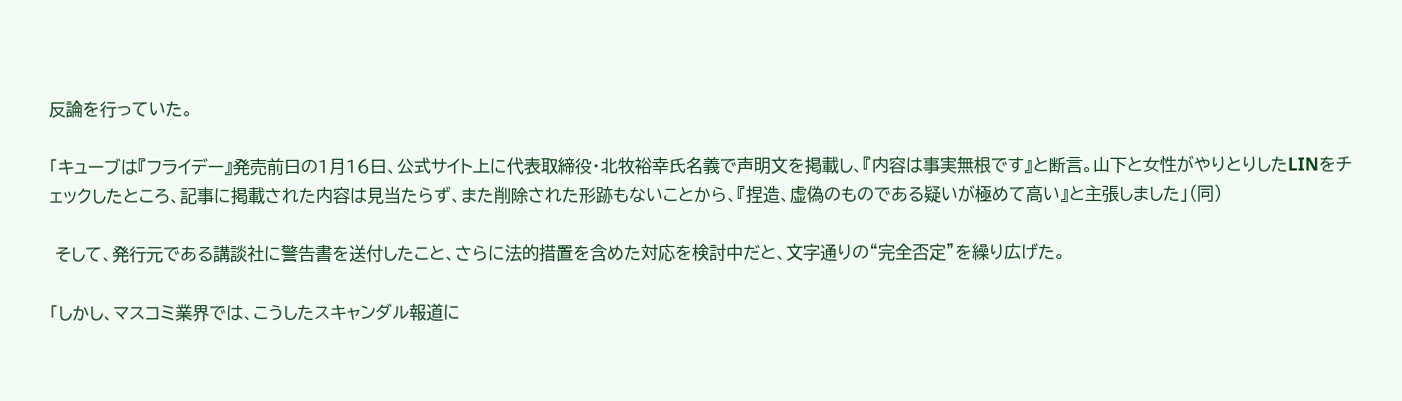反論を行っていた。

「キューブは『フライデー』発売前日の1月16日、公式サイト上に代表取締役・北牧裕幸氏名義で声明文を掲載し、『内容は事実無根です』と断言。山下と女性がやりとりしたLINをチェックしたところ、記事に掲載された内容は見当たらず、また削除された形跡もないことから、『捏造、虚偽のものである疑いが極めて高い』と主張しました」(同)

 そして、発行元である講談社に警告書を送付したこと、さらに法的措置を含めた対応を検討中だと、文字通りの“完全否定”を繰り広げた。

「しかし、マスコミ業界では、こうしたスキャンダル報道に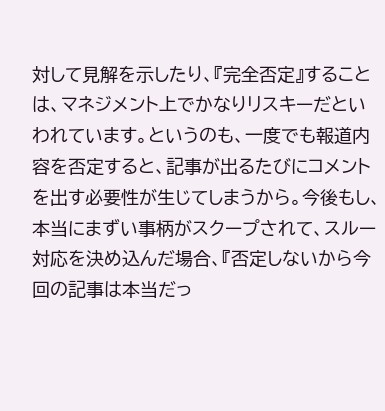対して見解を示したり、『完全否定』することは、マネジメント上でかなりリスキーだといわれています。というのも、一度でも報道内容を否定すると、記事が出るたびにコメントを出す必要性が生じてしまうから。今後もし、本当にまずい事柄がスクープされて、スルー対応を決め込んだ場合、『否定しないから今回の記事は本当だっ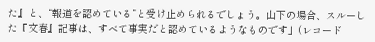た』と、“報道を認めている”と受け止められるでしょう。山下の場合、スルーした『文春』記事は、すべて事実だと認めているようなものです」(レコード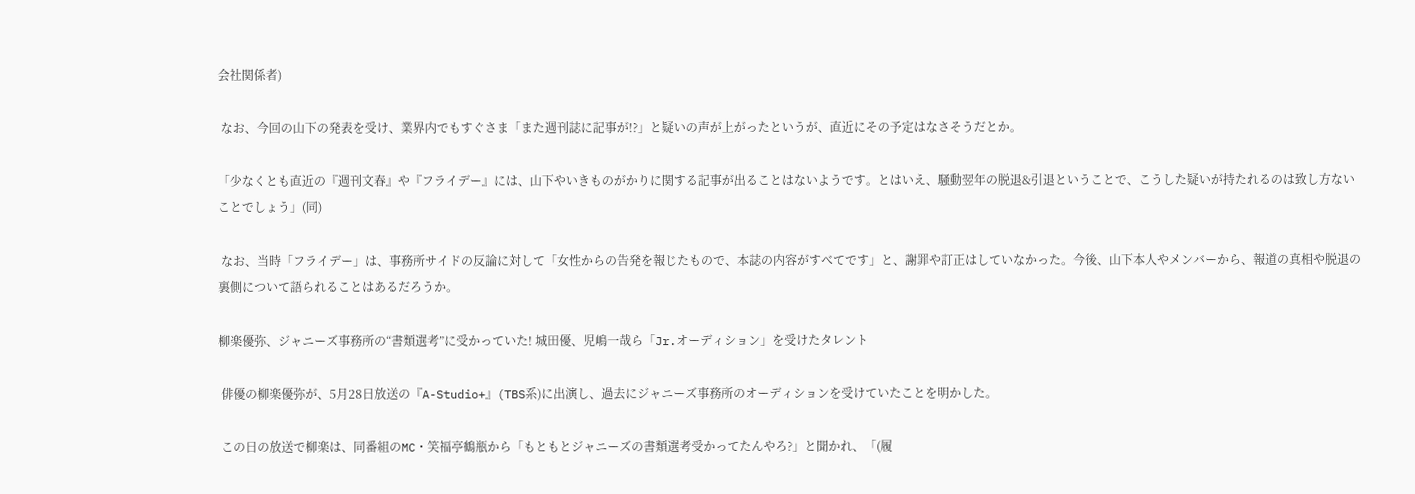会社関係者)

 なお、今回の山下の発表を受け、業界内でもすぐさま「また週刊誌に記事が!?」と疑いの声が上がったというが、直近にその予定はなさそうだとか。

「少なくとも直近の『週刊文春』や『フライデー』には、山下やいきものがかりに関する記事が出ることはないようです。とはいえ、騒動翌年の脱退&引退ということで、こうした疑いが持たれるのは致し方ないことでしょう」(同)

 なお、当時「フライデー」は、事務所サイドの反論に対して「女性からの告発を報じたもので、本誌の内容がすべてです」と、謝罪や訂正はしていなかった。今後、山下本人やメンバーから、報道の真相や脱退の裏側について語られることはあるだろうか。

柳楽優弥、ジャニーズ事務所の“書類選考”に受かっていた! 城田優、児嶋一哉ら「Jr.オーディション」を受けたタレント

 俳優の柳楽優弥が、5月28日放送の『A-Studio+』(TBS系)に出演し、過去にジャニーズ事務所のオーディションを受けていたことを明かした。

 この日の放送で柳楽は、同番組のMC・笑福亭鶴瓶から「もともとジャニーズの書類選考受かってたんやろ?」と聞かれ、「(履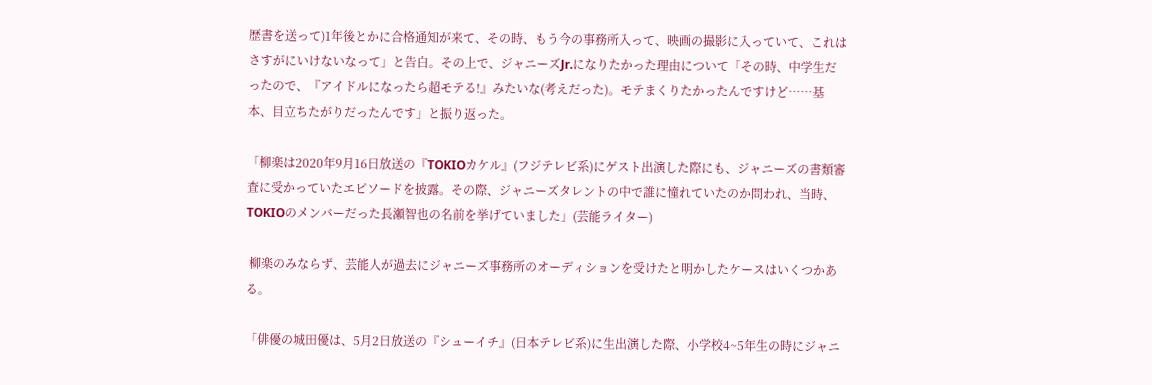歴書を送って)1年後とかに合格通知が来て、その時、もう今の事務所入って、映画の撮影に入っていて、これはさすがにいけないなって」と告白。その上で、ジャニーズJr.になりたかった理由について「その時、中学生だったので、『アイドルになったら超モテる!』みたいな(考えだった)。モテまくりたかったんですけど……基本、目立ちたがりだったんです」と振り返った。

「柳楽は2020年9月16日放送の『TOKIOカケル』(フジテレビ系)にゲスト出演した際にも、ジャニーズの書類審査に受かっていたエピソードを披露。その際、ジャニーズタレントの中で誰に憧れていたのか問われ、当時、TOKIOのメンバーだった長瀬智也の名前を挙げていました」(芸能ライター)

 柳楽のみならず、芸能人が過去にジャニーズ事務所のオーディションを受けたと明かしたケースはいくつかある。

「俳優の城田優は、5月2日放送の『シューイチ』(日本テレビ系)に生出演した際、小学校4~5年生の時にジャニ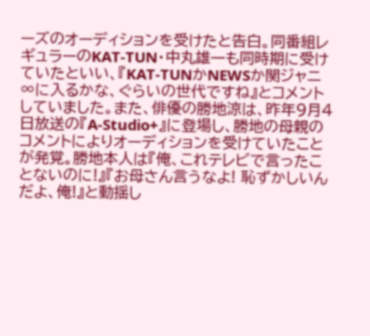ーズのオーディションを受けたと告白。同番組レギュラーのKAT-TUN・中丸雄一も同時期に受けていたといい、『KAT-TUNかNEWSか関ジャニ∞に入るかな、ぐらいの世代ですね』とコメントしていました。また、俳優の勝地涼は、昨年9月4日放送の『A-Studio+』に登場し、勝地の母親のコメントによりオーディションを受けていたことが発覚。勝地本人は『俺、これテレビで言ったことないのに!』『お母さん言うなよ! 恥ずかしいんだよ、俺!』と動揺し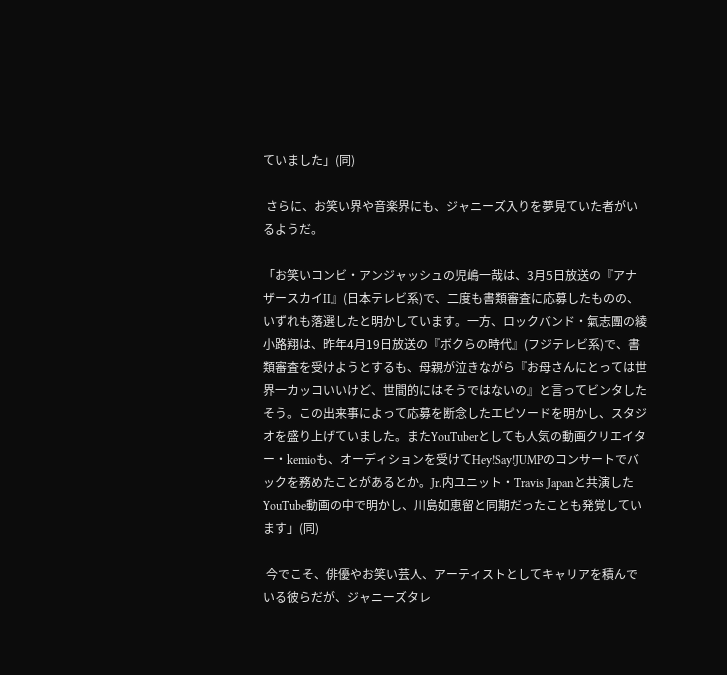ていました」(同)

 さらに、お笑い界や音楽界にも、ジャニーズ入りを夢見ていた者がいるようだ。

「お笑いコンビ・アンジャッシュの児嶋一哉は、3月5日放送の『アナザースカイII』(日本テレビ系)で、二度も書類審査に応募したものの、いずれも落選したと明かしています。一方、ロックバンド・氣志團の綾小路翔は、昨年4月19日放送の『ボクらの時代』(フジテレビ系)で、書類審査を受けようとするも、母親が泣きながら『お母さんにとっては世界一カッコいいけど、世間的にはそうではないの』と言ってビンタしたそう。この出来事によって応募を断念したエピソードを明かし、スタジオを盛り上げていました。またYouTuberとしても人気の動画クリエイター・kemioも、オーディションを受けてHey!Say!JUMPのコンサートでバックを務めたことがあるとか。Jr.内ユニット・Travis Japanと共演したYouTube動画の中で明かし、川島如恵留と同期だったことも発覚しています」(同)

 今でこそ、俳優やお笑い芸人、アーティストとしてキャリアを積んでいる彼らだが、ジャニーズタレ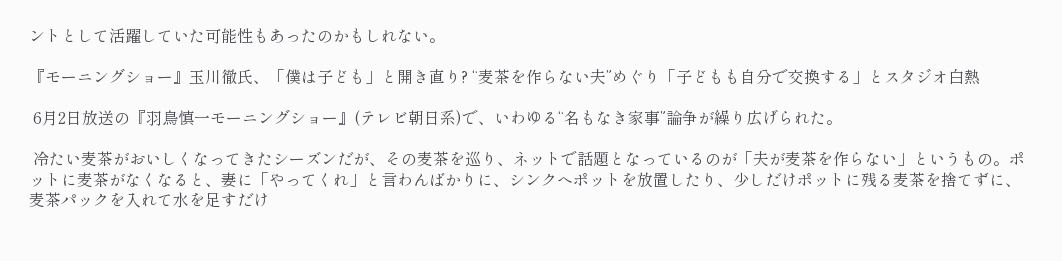ントとして活躍していた可能性もあったのかもしれない。

『モーニングショー』玉川徹氏、「僕は子ども」と開き直り? “麦茶を作らない夫”めぐり「子どもも自分で交換する」とスタジオ白熱

 6月2日放送の『羽鳥慎一モーニングショー』(テレビ朝日系)で、いわゆる“名もなき家事”論争が繰り広げられた。

 冷たい麦茶がおいしくなってきたシーズンだが、その麦茶を巡り、ネットで話題となっているのが「夫が麦茶を作らない」というもの。ポットに麦茶がなくなると、妻に「やってくれ」と言わんばかりに、シンクへポットを放置したり、少しだけポットに残る麦茶を捨てずに、麦茶パックを入れて水を足すだけ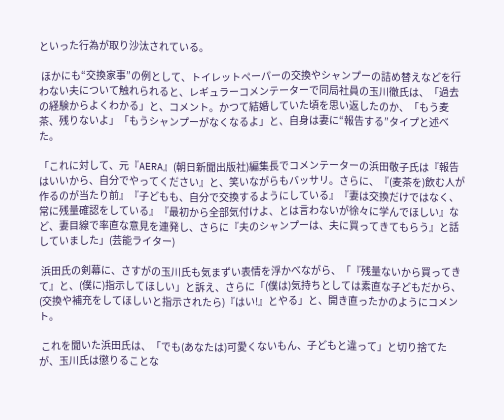といった行為が取り沙汰されている。

 ほかにも“交換家事”の例として、トイレットペーパーの交換やシャンプーの詰め替えなどを行わない夫について触れられると、レギュラーコメンテーターで同局社員の玉川徹氏は、「過去の経験からよくわかる」と、コメント。かつて結婚していた頃を思い返したのか、「もう麦茶、残りないよ」「もうシャンプーがなくなるよ」と、自身は妻に“報告する”タイプと述べた。

「これに対して、元『AERA』(朝日新聞出版社)編集長でコメンテーターの浜田敬子氏は『報告はいいから、自分でやってください』と、笑いながらもバッサリ。さらに、『(麦茶を)飲む人が作るのが当たり前』『子どもも、自分で交換するようにしている』『妻は交換だけではなく、常に残量確認をしている』『最初から全部気付けよ、とは言わないが徐々に学んでほしい』など、妻目線で率直な意見を連発し、さらに『夫のシャンプーは、夫に買ってきてもらう』と話していました」(芸能ライター)

 浜田氏の剣幕に、さすがの玉川氏も気まずい表情を浮かべながら、「『残量ないから買ってきて』と、(僕に)指示してほしい」と訴え、さらに「(僕は)気持ちとしては素直な子どもだから、(交換や補充をしてほしいと指示されたら)『はい!』とやる」と、開き直ったかのようにコメント。

 これを聞いた浜田氏は、「でも(あなたは)可愛くないもん、子どもと違って」と切り捨てたが、玉川氏は懲りることな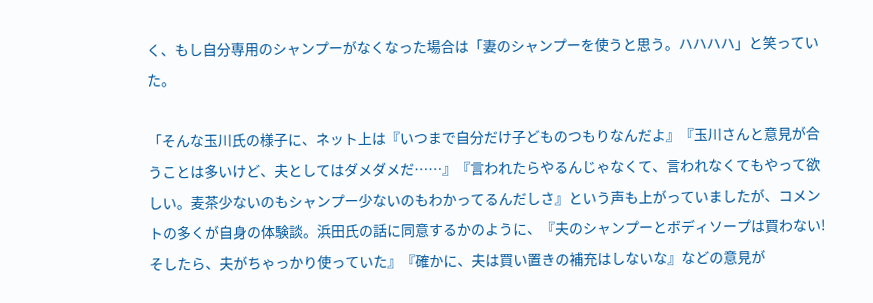く、もし自分専用のシャンプーがなくなった場合は「妻のシャンプーを使うと思う。ハハハハ」と笑っていた。

「そんな玉川氏の様子に、ネット上は『いつまで自分だけ子どものつもりなんだよ』『玉川さんと意見が合うことは多いけど、夫としてはダメダメだ……』『言われたらやるんじゃなくて、言われなくてもやって欲しい。麦茶少ないのもシャンプー少ないのもわかってるんだしさ』という声も上がっていましたが、コメントの多くが自身の体験談。浜田氏の話に同意するかのように、『夫のシャンプーとボディソープは買わない! そしたら、夫がちゃっかり使っていた』『確かに、夫は買い置きの補充はしないな』などの意見が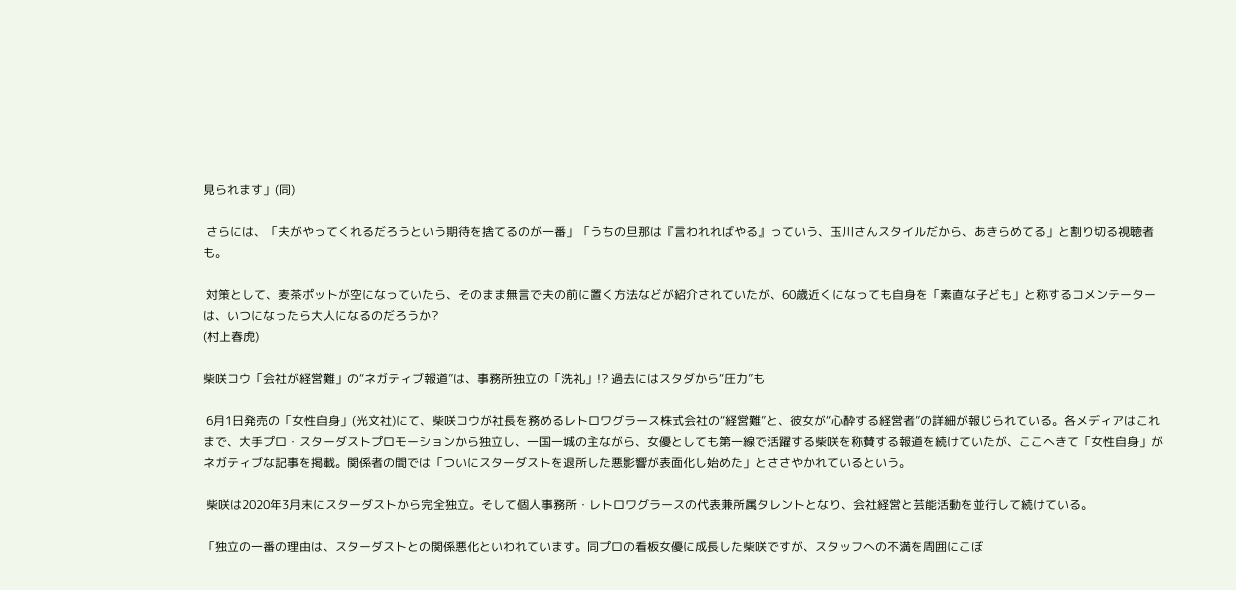見られます」(同)

 さらには、「夫がやってくれるだろうという期待を捨てるのが一番」「うちの旦那は『言われればやる』っていう、玉川さんスタイルだから、あきらめてる」と割り切る視聴者も。

 対策として、麦茶ポットが空になっていたら、そのまま無言で夫の前に置く方法などが紹介されていたが、60歳近くになっても自身を「素直な子ども」と称するコメンテーターは、いつになったら大人になるのだろうか?
(村上春虎)

柴咲コウ「会社が経営難」の“ネガティブ報道”は、事務所独立の「洗礼」!? 過去にはスタダから“圧力”も

 6月1日発売の「女性自身」(光文社)にて、柴咲コウが社長を務めるレトロワグラース株式会社の“経営難”と、彼女が“心酔する経営者”の詳細が報じられている。各メディアはこれまで、大手プロ・スターダストプロモーションから独立し、一国一城の主ながら、女優としても第一線で活躍する柴咲を称賛する報道を続けていたが、ここへきて「女性自身」がネガティブな記事を掲載。関係者の間では「ついにスターダストを退所した悪影響が表面化し始めた」とささやかれているという。

 柴咲は2020年3月末にスターダストから完全独立。そして個人事務所・レトロワグラースの代表兼所属タレントとなり、会社経営と芸能活動を並行して続けている。

「独立の一番の理由は、スターダストとの関係悪化といわれています。同プロの看板女優に成長した柴咲ですが、スタッフへの不満を周囲にこぼ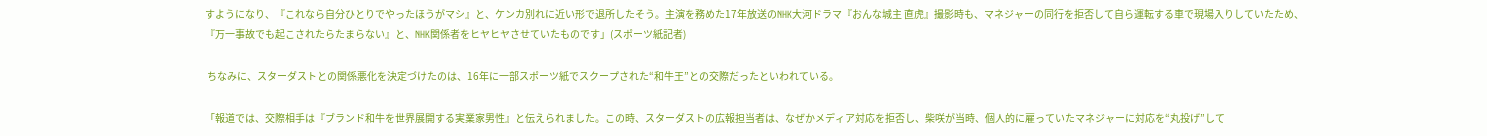すようになり、『これなら自分ひとりでやったほうがマシ』と、ケンカ別れに近い形で退所したそう。主演を務めた17年放送のNHK大河ドラマ『おんな城主 直虎』撮影時も、マネジャーの同行を拒否して自ら運転する車で現場入りしていたため、『万一事故でも起こされたらたまらない』と、NHK関係者をヒヤヒヤさせていたものです」(スポーツ紙記者)

 ちなみに、スターダストとの関係悪化を決定づけたのは、16年に一部スポーツ紙でスクープされた“和牛王”との交際だったといわれている。

「報道では、交際相手は『ブランド和牛を世界展開する実業家男性』と伝えられました。この時、スターダストの広報担当者は、なぜかメディア対応を拒否し、柴咲が当時、個人的に雇っていたマネジャーに対応を“丸投げ”して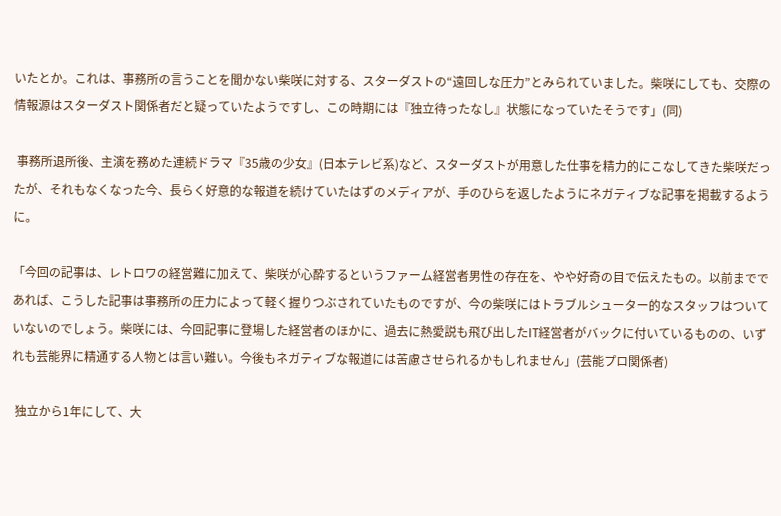いたとか。これは、事務所の言うことを聞かない柴咲に対する、スターダストの“遠回しな圧力”とみられていました。柴咲にしても、交際の情報源はスターダスト関係者だと疑っていたようですし、この時期には『独立待ったなし』状態になっていたそうです」(同)

 事務所退所後、主演を務めた連続ドラマ『35歳の少女』(日本テレビ系)など、スターダストが用意した仕事を精力的にこなしてきた柴咲だったが、それもなくなった今、長らく好意的な報道を続けていたはずのメディアが、手のひらを返したようにネガティブな記事を掲載するように。

「今回の記事は、レトロワの経営難に加えて、柴咲が心酔するというファーム経営者男性の存在を、やや好奇の目で伝えたもの。以前までであれば、こうした記事は事務所の圧力によって軽く握りつぶされていたものですが、今の柴咲にはトラブルシューター的なスタッフはついていないのでしょう。柴咲には、今回記事に登場した経営者のほかに、過去に熱愛説も飛び出したIT経営者がバックに付いているものの、いずれも芸能界に精通する人物とは言い難い。今後もネガティブな報道には苦慮させられるかもしれません」(芸能プロ関係者)

 独立から1年にして、大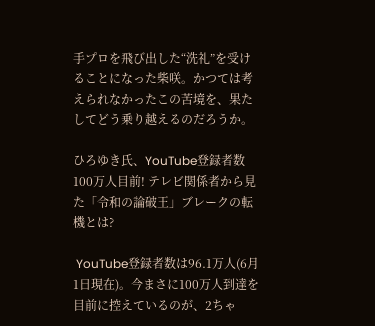手プロを飛び出した“洗礼”を受けることになった柴咲。かつては考えられなかったこの苦境を、果たしてどう乗り越えるのだろうか。

ひろゆき氏、YouTube登録者数100万人目前! テレビ関係者から見た「令和の論破王」ブレークの転機とは?

 YouTube登録者数は96.1万人(6月1日現在)。今まさに100万人到達を目前に控えているのが、2ちゃ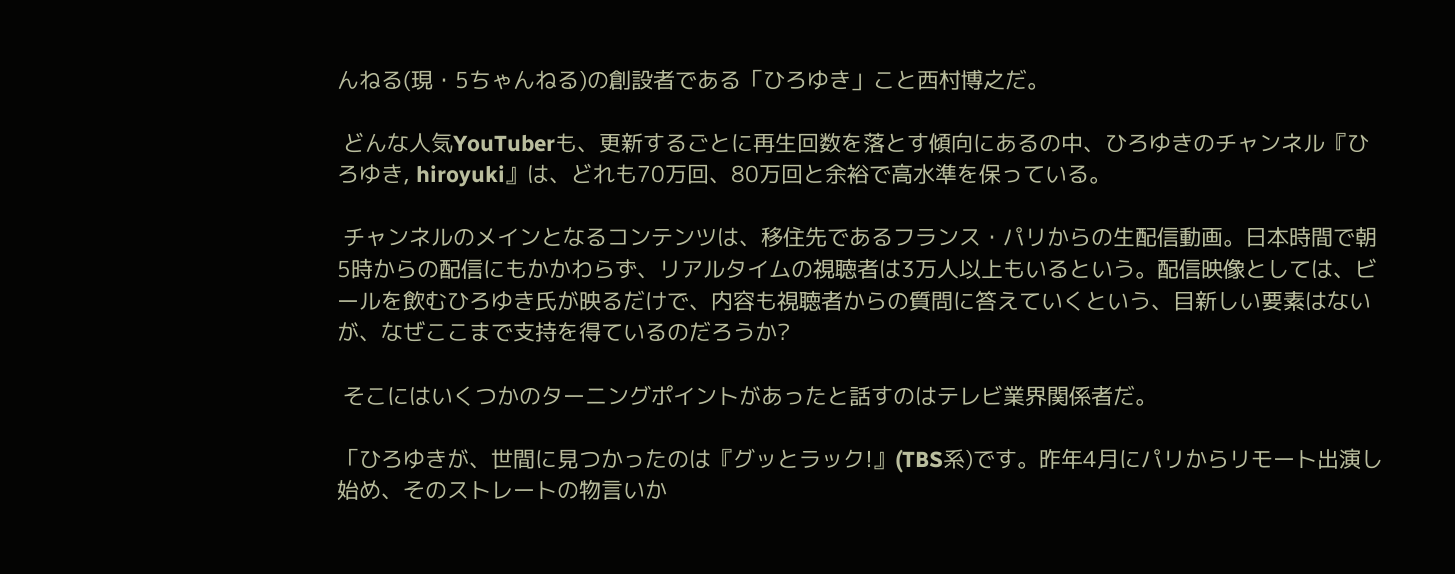んねる(現・5ちゃんねる)の創設者である「ひろゆき」こと西村博之だ。

 どんな人気YouTuberも、更新するごとに再生回数を落とす傾向にあるの中、ひろゆきのチャンネル『ひろゆき, hiroyuki』は、どれも70万回、80万回と余裕で高水準を保っている。

 チャンネルのメインとなるコンテンツは、移住先であるフランス・パリからの生配信動画。日本時間で朝5時からの配信にもかかわらず、リアルタイムの視聴者は3万人以上もいるという。配信映像としては、ビールを飲むひろゆき氏が映るだけで、内容も視聴者からの質問に答えていくという、目新しい要素はないが、なぜここまで支持を得ているのだろうか?

 そこにはいくつかのターニングポイントがあったと話すのはテレビ業界関係者だ。

「ひろゆきが、世間に見つかったのは『グッとラック!』(TBS系)です。昨年4月にパリからリモート出演し始め、そのストレートの物言いか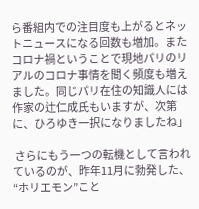ら番組内での注目度も上がるとネットニュースになる回数も増加。またコロナ禍ということで現地パリのリアルのコロナ事情を聞く頻度も増えました。同じパリ在住の知識人には作家の辻仁成氏もいますが、次第に、ひろゆき一択になりましたね」

 さらにもう一つの転機として言われているのが、昨年11月に勃発した、“ホリエモン”こと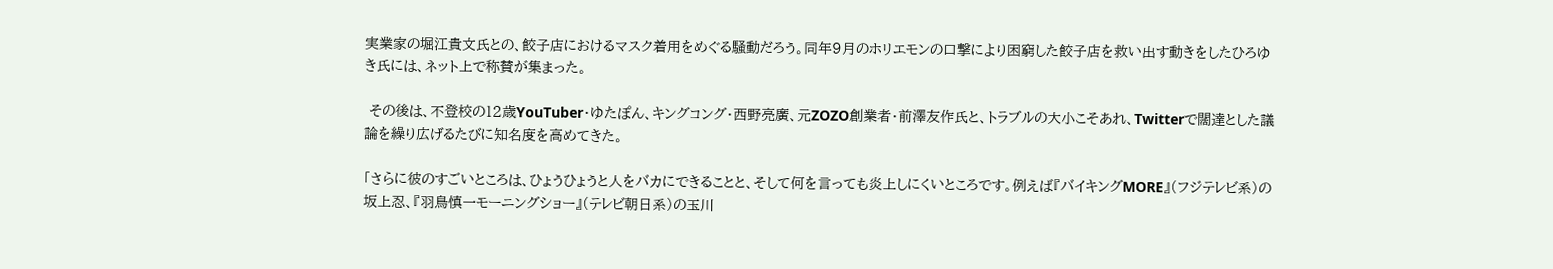実業家の堀江貴文氏との、餃子店におけるマスク着用をめぐる騒動だろう。同年9月のホリエモンの口撃により困窮した餃子店を救い出す動きをしたひろゆき氏には、ネット上で称賛が集まった。

 その後は、不登校の12歳YouTuber・ゆたぽん、キングコング・西野亮廣、元ZOZO創業者・前澤友作氏と、トラブルの大小こそあれ、Twitterで闊達とした議論を繰り広げるたびに知名度を高めてきた。

「さらに彼のすごいところは、ひょうひょうと人をバカにできることと、そして何を言っても炎上しにくいところです。例えば『バイキングMORE』(フジテレビ系)の坂上忍、『羽鳥慎一モーニングショー』(テレビ朝日系)の玉川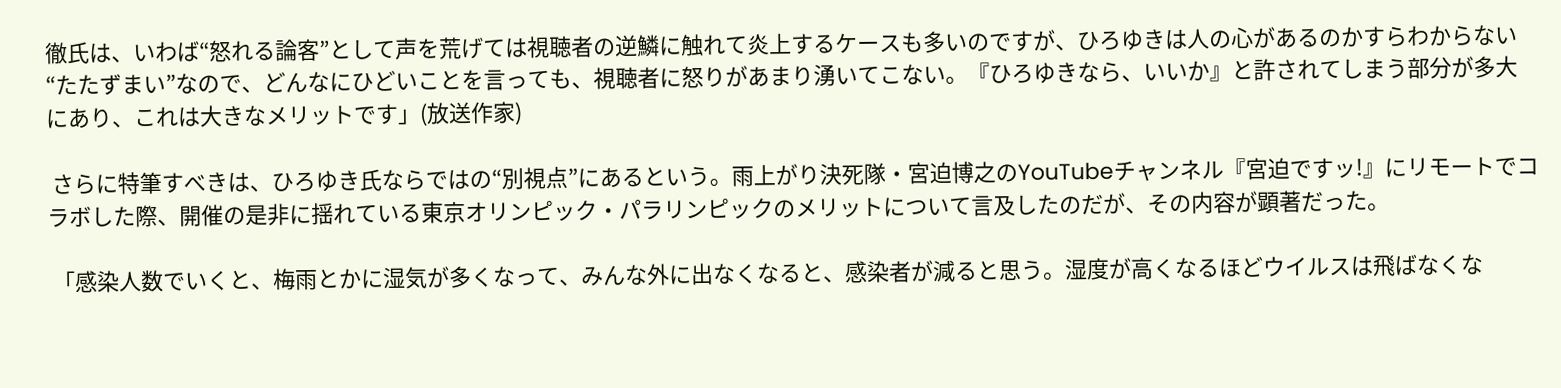徹氏は、いわば“怒れる論客”として声を荒げては視聴者の逆鱗に触れて炎上するケースも多いのですが、ひろゆきは人の心があるのかすらわからない“たたずまい”なので、どんなにひどいことを言っても、視聴者に怒りがあまり湧いてこない。『ひろゆきなら、いいか』と許されてしまう部分が多大にあり、これは大きなメリットです」(放送作家)

 さらに特筆すべきは、ひろゆき氏ならではの“別視点”にあるという。雨上がり決死隊・宮迫博之のYouTubeチャンネル『宮迫ですッ!』にリモートでコラボした際、開催の是非に揺れている東京オリンピック・パラリンピックのメリットについて言及したのだが、その内容が顕著だった。

 「感染人数でいくと、梅雨とかに湿気が多くなって、みんな外に出なくなると、感染者が減ると思う。湿度が高くなるほどウイルスは飛ばなくな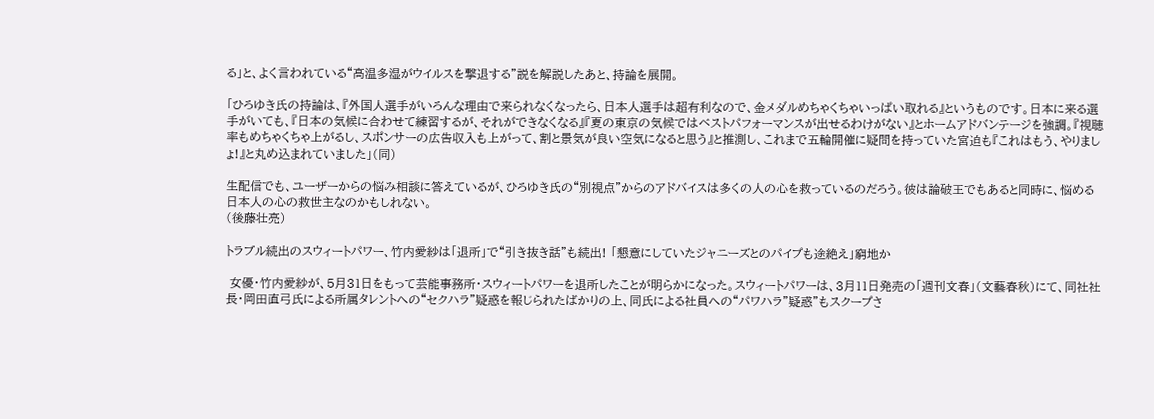る」と、よく言われている“高温多湿がウイルスを撃退する”説を解説したあと、持論を展開。

「ひろゆき氏の持論は、『外国人選手がいろんな理由で来られなくなったら、日本人選手は超有利なので、金メダルめちゃくちゃいっぱい取れる』というものです。日本に来る選手がいても、『日本の気候に合わせて練習するが、それができなくなる』『夏の東京の気候ではベストパフォーマンスが出せるわけがない』とホームアドバンテージを強調。『視聴率もめちゃくちゃ上がるし、スポンサーの広告収入も上がって、割と景気が良い空気になると思う』と推測し、これまで五輪開催に疑問を持っていた宮迫も『これはもう、やりましょ!』と丸め込まれていました」(同)

生配信でも、ユーザーからの悩み相談に答えているが、ひろゆき氏の“別視点”からのアドバイスは多くの人の心を救っているのだろう。彼は論破王でもあると同時に、悩める日本人の心の救世主なのかもしれない。
(後藤壮亮)

トラブル続出のスウィートパワー、竹内愛紗は「退所」で“引き抜き話”も続出! 「懇意にしていたジャニーズとのパイプも途絶え」窮地か

 女優・竹内愛紗が、5月31日をもって芸能事務所・スウィートパワーを退所したことが明らかになった。スウィートパワーは、3月11日発売の「週刊文春」(文藝春秋)にて、同社社長・岡田直弓氏による所属タレントへの“セクハラ”疑惑を報じられたばかりの上、同氏による社員への“パワハラ”疑惑”もスクープさ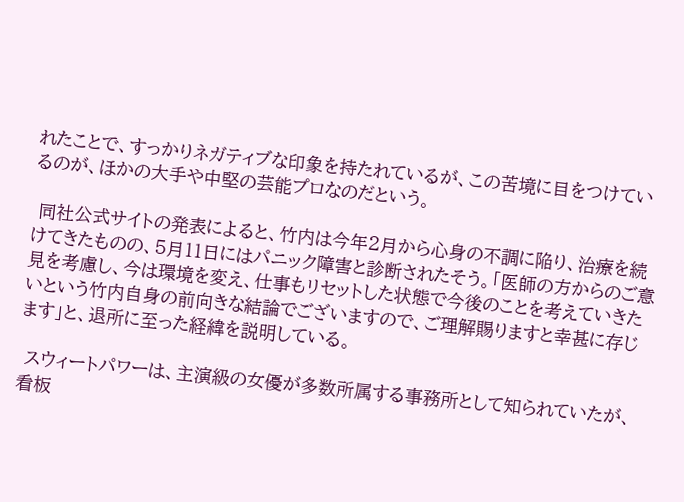れたことで、すっかりネガティブな印象を持たれているが、この苦境に目をつけているのが、ほかの大手や中堅の芸能プロなのだという。

 同社公式サイトの発表によると、竹内は今年2月から心身の不調に陥り、治療を続けてきたものの、5月11日にはパニック障害と診断されたそう。「医師の方からのご意見を考慮し、今は環境を変え、仕事もリセットした状態で今後のことを考えていきたいという竹内自身の前向きな結論でございますので、ご理解賜りますと幸甚に存じます」と、退所に至った経緯を説明している。

 スウィートパワーは、主演級の女優が多数所属する事務所として知られていたが、看板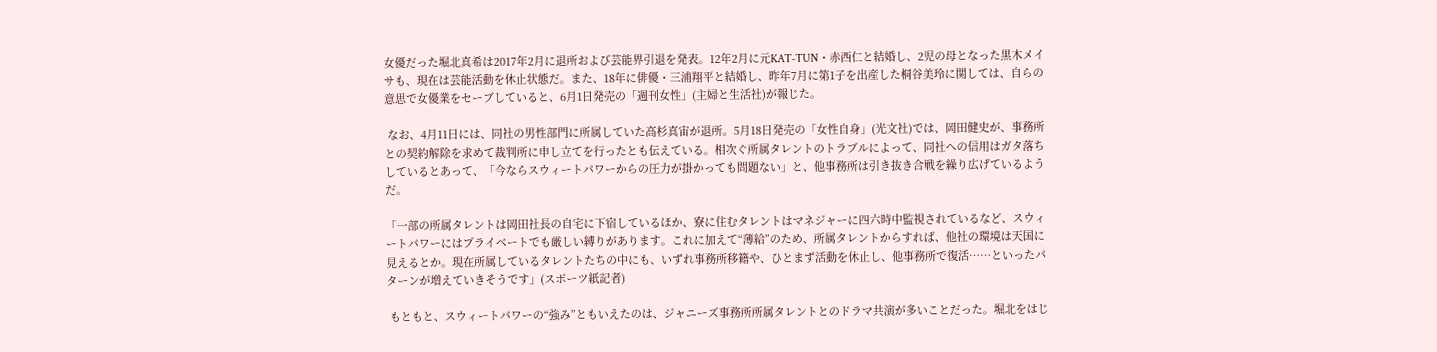女優だった堀北真希は2017年2月に退所および芸能界引退を発表。12年2月に元KAT-TUN・赤西仁と結婚し、2児の母となった黒木メイサも、現在は芸能活動を休止状態だ。また、18年に俳優・三浦翔平と結婚し、昨年7月に第1子を出産した桐谷美玲に関しては、自らの意思で女優業をセーブしていると、6月1日発売の「週刊女性」(主婦と生活社)が報じた。

 なお、4月11日には、同社の男性部門に所属していた高杉真宙が退所。5月18日発売の「女性自身」(光文社)では、岡田健史が、事務所との契約解除を求めて裁判所に申し立てを行ったとも伝えている。相次ぐ所属タレントのトラブルによって、同社への信用はガタ落ちしているとあって、「今ならスウィートパワーからの圧力が掛かっても問題ない」と、他事務所は引き抜き合戦を繰り広げているようだ。

「一部の所属タレントは岡田社長の自宅に下宿しているほか、寮に住むタレントはマネジャーに四六時中監視されているなど、スウィートパワーにはプライベートでも厳しい縛りがあります。これに加えて“薄給”のため、所属タレントからすれば、他社の環境は天国に見えるとか。現在所属しているタレントたちの中にも、いずれ事務所移籍や、ひとまず活動を休止し、他事務所で復活……といったパターンが増えていきそうです」(スポーツ紙記者)

 もともと、スウィートパワーの“強み”ともいえたのは、ジャニーズ事務所所属タレントとのドラマ共演が多いことだった。堀北をはじ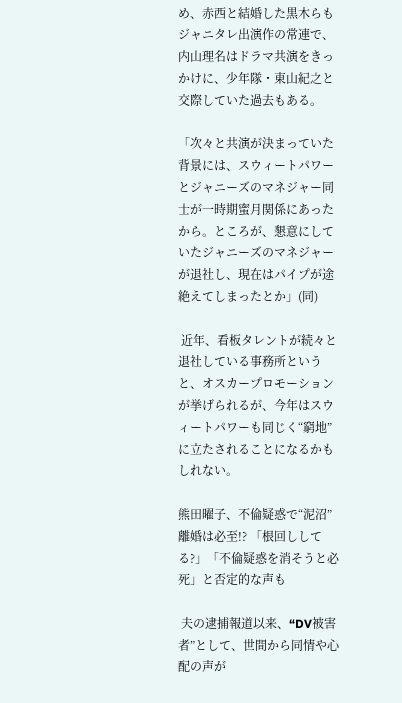め、赤西と結婚した黒木らもジャニタレ出演作の常連で、内山理名はドラマ共演をきっかけに、少年隊・東山紀之と交際していた過去もある。

「次々と共演が決まっていた背景には、スウィートパワーとジャニーズのマネジャー同士が一時期蜜月関係にあったから。ところが、懇意にしていたジャニーズのマネジャーが退社し、現在はパイプが途絶えてしまったとか」(同)

 近年、看板タレントが続々と退社している事務所というと、オスカープロモーションが挙げられるが、今年はスウィートパワーも同じく“窮地”に立たされることになるかもしれない。

熊田曜子、不倫疑惑で“泥沼”離婚は必至!? 「根回ししてる?」「不倫疑惑を消そうと必死」と否定的な声も

 夫の逮捕報道以来、“DV被害者”として、世間から同情や心配の声が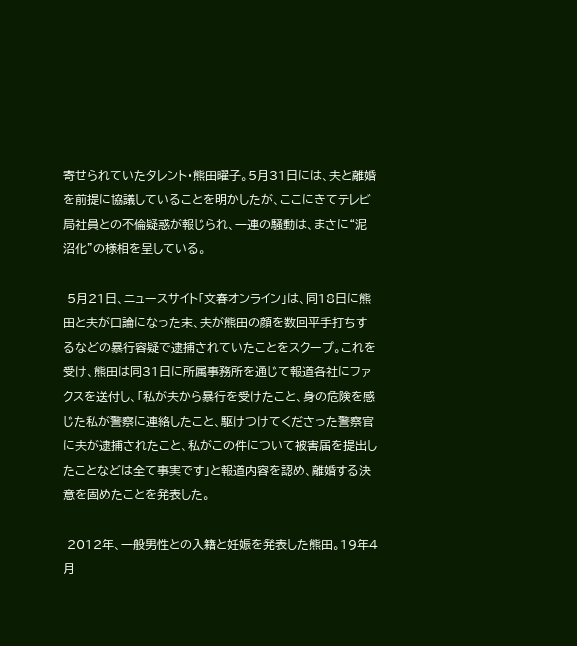寄せられていたタレント・熊田曜子。5月31日には、夫と離婚を前提に協議していることを明かしたが、ここにきてテレビ局社員との不倫疑惑が報じられ、一連の騒動は、まさに“泥沼化”の様相を呈している。

 5月21日、ニュースサイト「文春オンライン」は、同18日に熊田と夫が口論になった末、夫が熊田の顔を数回平手打ちするなどの暴行容疑で逮捕されていたことをスクープ。これを受け、熊田は同31日に所属事務所を通じて報道各社にファクスを送付し、「私が夫から暴行を受けたこと、身の危険を感じた私が警察に連絡したこと、駆けつけてくださった警察官に夫が逮捕されたこと、私がこの件について被害届を提出したことなどは全て事実です」と報道内容を認め、離婚する決意を固めたことを発表した。

 2012年、一般男性との入籍と妊娠を発表した熊田。19年4月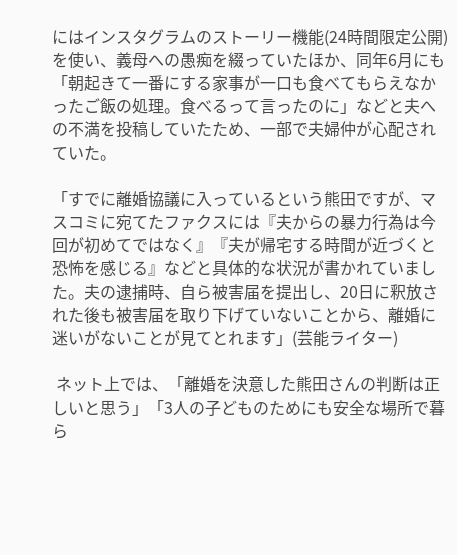にはインスタグラムのストーリー機能(24時間限定公開)を使い、義母への愚痴を綴っていたほか、同年6月にも「朝起きて一番にする家事が一口も食べてもらえなかったご飯の処理。食べるって言ったのに」などと夫への不満を投稿していたため、一部で夫婦仲が心配されていた。

「すでに離婚協議に入っているという熊田ですが、マスコミに宛てたファクスには『夫からの暴力行為は今回が初めてではなく』『夫が帰宅する時間が近づくと恐怖を感じる』などと具体的な状況が書かれていました。夫の逮捕時、自ら被害届を提出し、20日に釈放された後も被害届を取り下げていないことから、離婚に迷いがないことが見てとれます」(芸能ライター)

 ネット上では、「離婚を決意した熊田さんの判断は正しいと思う」「3人の子どものためにも安全な場所で暮ら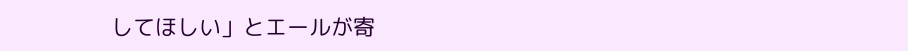してほしい」とエールが寄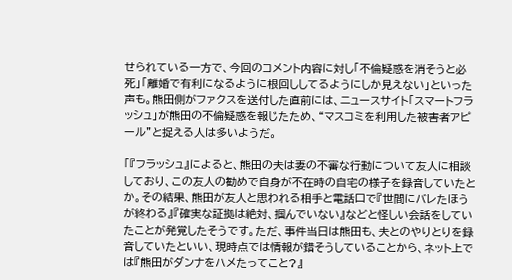せられている一方で、今回のコメント内容に対し「不倫疑惑を消そうと必死」「離婚で有利になるように根回ししてるようにしか見えない」といった声も。熊田側がファクスを送付した直前には、ニュースサイト「スマートフラッシュ」が熊田の不倫疑惑を報じたため、“マスコミを利用した被害者アピール”と捉える人は多いようだ。

「『フラッシュ』によると、熊田の夫は妻の不審な行動について友人に相談しており、この友人の勧めで自身が不在時の自宅の様子を録音していたとか。その結果、熊田が友人と思われる相手と電話口で『世間にバレたほうが終わる』『確実な証拠は絶対、掴んでいない』などと怪しい会話をしていたことが発覚したそうです。ただ、事件当日は熊田も、夫とのやりとりを録音していたといい、現時点では情報が錯そうしていることから、ネット上では『熊田がダンナをハメたってこと?』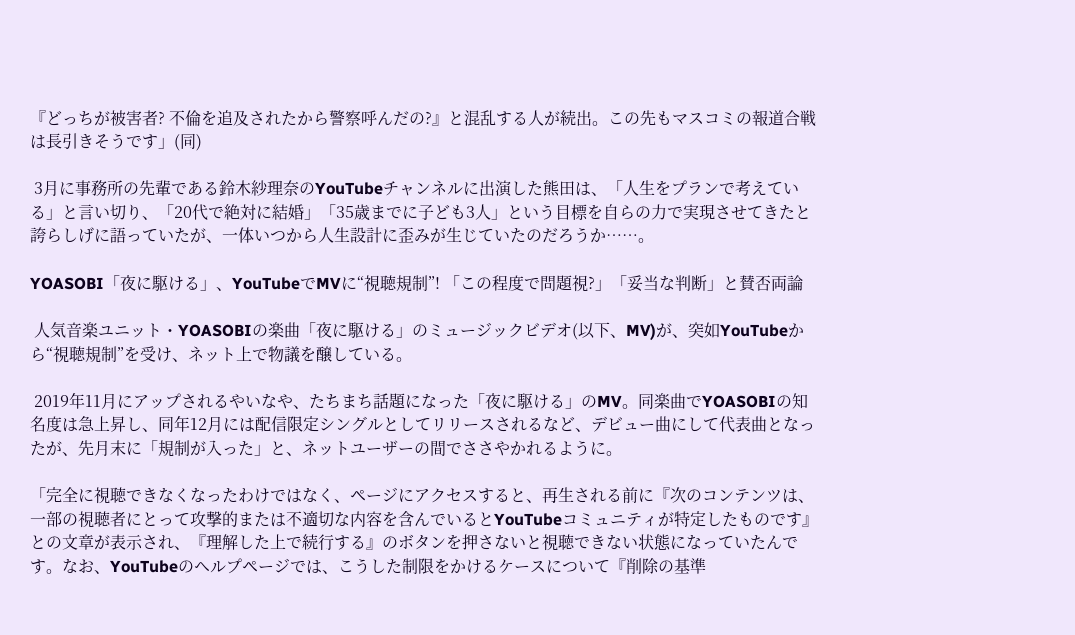『どっちが被害者? 不倫を追及されたから警察呼んだの?』と混乱する人が続出。この先もマスコミの報道合戦は長引きそうです」(同)

 3月に事務所の先輩である鈴木紗理奈のYouTubeチャンネルに出演した熊田は、「人生をプランで考えている」と言い切り、「20代で絶対に結婚」「35歳までに子ども3人」という目標を自らの力で実現させてきたと誇らしげに語っていたが、一体いつから人生設計に歪みが生じていたのだろうか……。

YOASOBI「夜に駆ける」、YouTubeでMVに“視聴規制”! 「この程度で問題視?」「妥当な判断」と賛否両論

 人気音楽ユニット・YOASOBIの楽曲「夜に駆ける」のミュージックビデオ(以下、MV)が、突如YouTubeから“視聴規制”を受け、ネット上で物議を醸している。

 2019年11月にアップされるやいなや、たちまち話題になった「夜に駆ける」のMV。同楽曲でYOASOBIの知名度は急上昇し、同年12月には配信限定シングルとしてリリースされるなど、デビュー曲にして代表曲となったが、先月末に「規制が入った」と、ネットユーザーの間でささやかれるように。

「完全に視聴できなくなったわけではなく、ページにアクセスすると、再生される前に『次のコンテンツは、一部の視聴者にとって攻撃的または不適切な内容を含んでいるとYouTubeコミュニティが特定したものです』との文章が表示され、『理解した上で続行する』のボタンを押さないと視聴できない状態になっていたんです。なお、YouTubeのヘルプページでは、こうした制限をかけるケースについて『削除の基準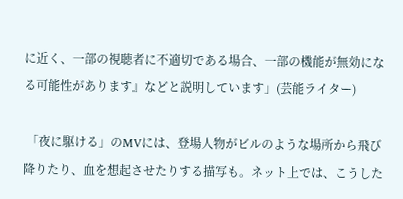に近く、一部の視聴者に不適切である場合、一部の機能が無効になる可能性があります』などと説明しています」(芸能ライター)

 「夜に駆ける」のMVには、登場人物がビルのような場所から飛び降りたり、血を想起させたりする描写も。ネット上では、こうした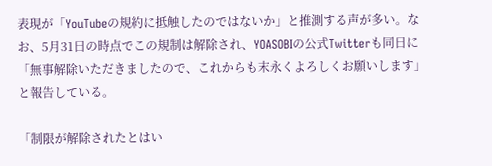表現が「YouTubeの規約に抵触したのではないか」と推測する声が多い。なお、5月31日の時点でこの規制は解除され、YOASOBIの公式Twitterも同日に「無事解除いただきましたので、これからも末永くよろしくお願いします」と報告している。

「制限が解除されたとはい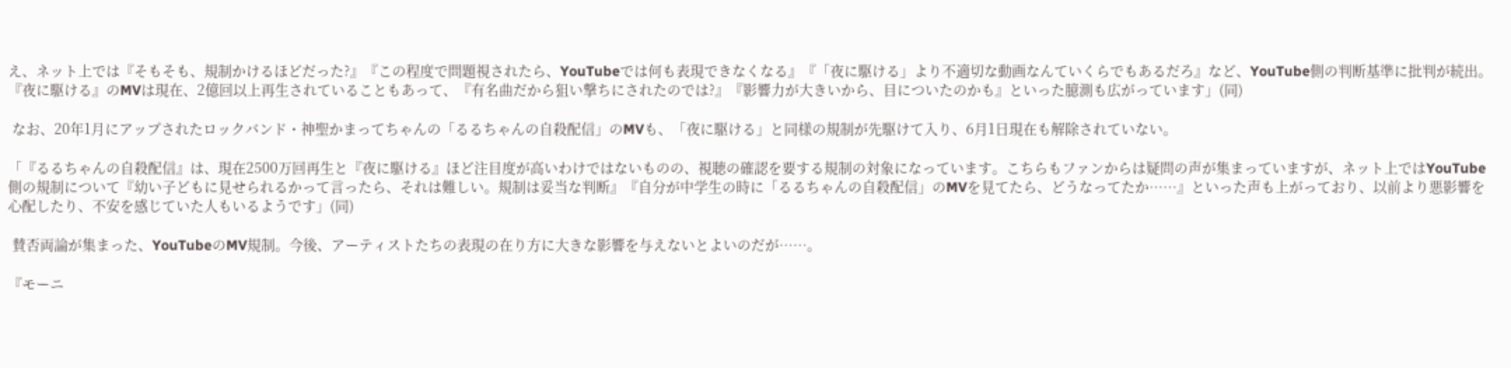え、ネット上では『そもそも、規制かけるほどだった?』『この程度で問題視されたら、YouTubeでは何も表現できなくなる』『「夜に駆ける」より不適切な動画なんていくらでもあるだろ』など、YouTube側の判断基準に批判が続出。『夜に駆ける』のMVは現在、2億回以上再生されていることもあって、『有名曲だから狙い撃ちにされたのでは?』『影響力が大きいから、目についたのかも』といった臆測も広がっています」(同)

 なお、20年1月にアップされたロックバンド・神聖かまってちゃんの「るるちゃんの自殺配信」のMVも、「夜に駆ける」と同様の規制が先駆けて入り、6月1日現在も解除されていない。

「『るるちゃんの自殺配信』は、現在2500万回再生と『夜に駆ける』ほど注目度が高いわけではないものの、視聴の確認を要する規制の対象になっています。こちらもファンからは疑問の声が集まっていますが、ネット上ではYouTube側の規制について『幼い子どもに見せられるかって言ったら、それは難しい。規制は妥当な判断』『自分が中学生の時に「るるちゃんの自殺配信」のMVを見てたら、どうなってたか……』といった声も上がっており、以前より悪影響を心配したり、不安を感じていた人もいるようです」(同)

 賛否両論が集まった、YouTubeのMV規制。今後、アーティストたちの表現の在り方に大きな影響を与えないとよいのだが……。

『モーニ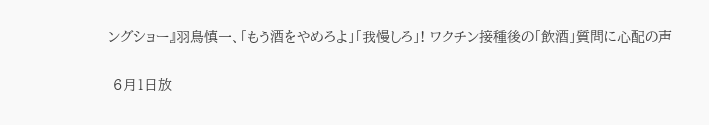ングショー』羽鳥慎一、「もう酒をやめろよ」「我慢しろ」! ワクチン接種後の「飲酒」質問に心配の声

 6月1日放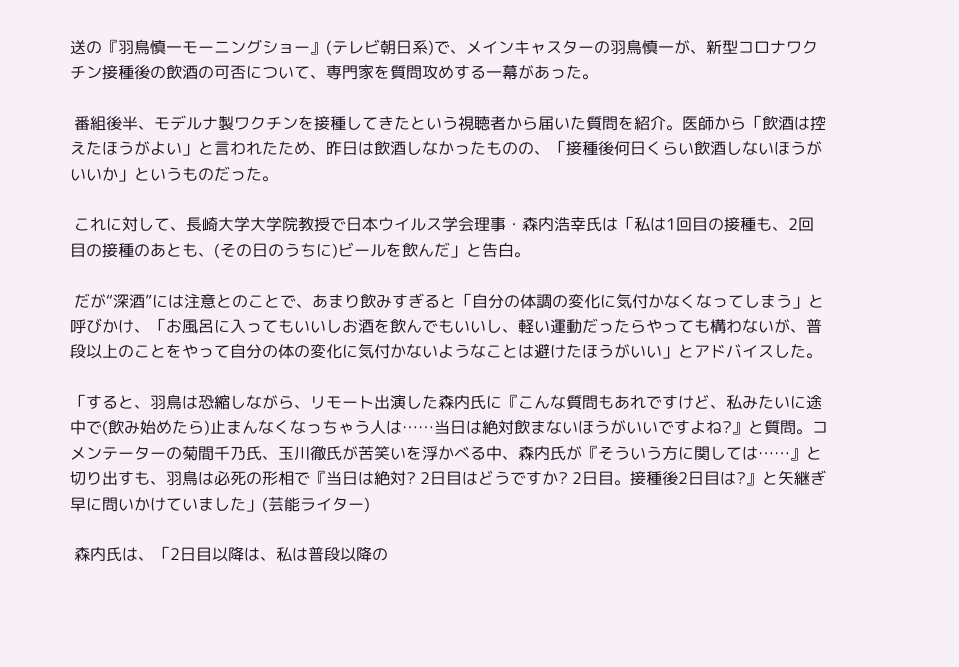送の『羽鳥慎一モーニングショー』(テレビ朝日系)で、メインキャスターの羽鳥慎一が、新型コロナワクチン接種後の飲酒の可否について、専門家を質問攻めする一幕があった。

 番組後半、モデルナ製ワクチンを接種してきたという視聴者から届いた質問を紹介。医師から「飲酒は控えたほうがよい」と言われたため、昨日は飲酒しなかったものの、「接種後何日くらい飲酒しないほうがいいか」というものだった。

 これに対して、長崎大学大学院教授で日本ウイルス学会理事・森内浩幸氏は「私は1回目の接種も、2回目の接種のあとも、(その日のうちに)ビールを飲んだ」と告白。

 だが“深酒”には注意とのことで、あまり飲みすぎると「自分の体調の変化に気付かなくなってしまう」と呼びかけ、「お風呂に入ってもいいしお酒を飲んでもいいし、軽い運動だったらやっても構わないが、普段以上のことをやって自分の体の変化に気付かないようなことは避けたほうがいい」とアドバイスした。

「すると、羽鳥は恐縮しながら、リモート出演した森内氏に『こんな質問もあれですけど、私みたいに途中で(飲み始めたら)止まんなくなっちゃう人は……当日は絶対飲まないほうがいいですよね?』と質問。コメンテーターの菊間千乃氏、玉川徹氏が苦笑いを浮かべる中、森内氏が『そういう方に関しては……』と切り出すも、羽鳥は必死の形相で『当日は絶対? 2日目はどうですか? 2日目。接種後2日目は?』と矢継ぎ早に問いかけていました」(芸能ライター)

 森内氏は、「2日目以降は、私は普段以降の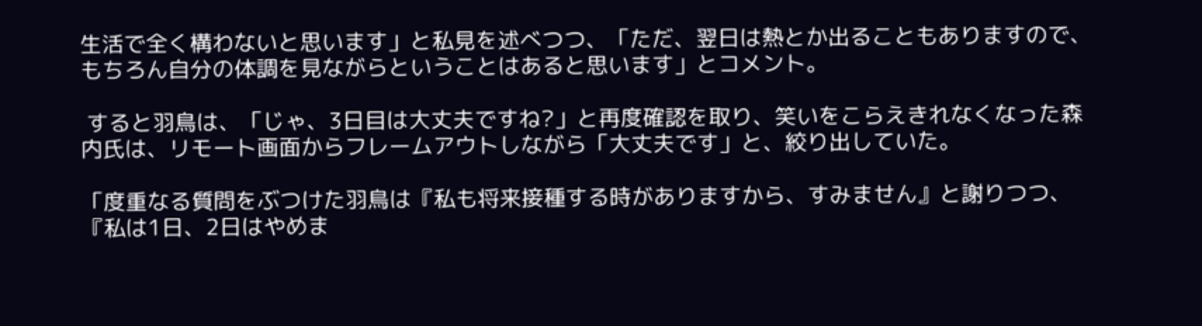生活で全く構わないと思います」と私見を述べつつ、「ただ、翌日は熱とか出ることもありますので、もちろん自分の体調を見ながらということはあると思います」とコメント。

 すると羽鳥は、「じゃ、3日目は大丈夫ですね?」と再度確認を取り、笑いをこらえきれなくなった森内氏は、リモート画面からフレームアウトしながら「大丈夫です」と、絞り出していた。

「度重なる質問をぶつけた羽鳥は『私も将来接種する時がありますから、すみません』と謝りつつ、『私は1日、2日はやめま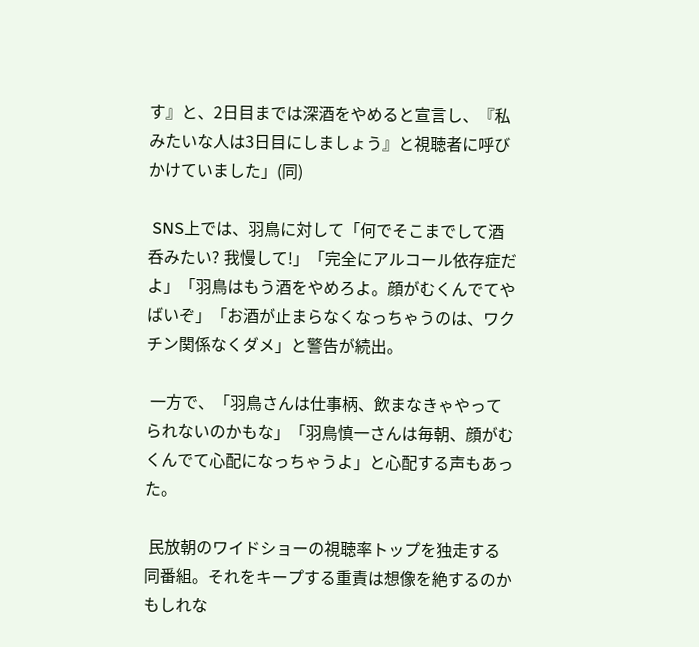す』と、2日目までは深酒をやめると宣言し、『私みたいな人は3日目にしましょう』と視聴者に呼びかけていました」(同)

 SNS上では、羽鳥に対して「何でそこまでして酒呑みたい? 我慢して!」「完全にアルコール依存症だよ」「羽鳥はもう酒をやめろよ。顔がむくんでてやばいぞ」「お酒が止まらなくなっちゃうのは、ワクチン関係なくダメ」と警告が続出。

 一方で、「羽鳥さんは仕事柄、飲まなきゃやってられないのかもな」「羽鳥慎一さんは毎朝、顔がむくんでて心配になっちゃうよ」と心配する声もあった。

 民放朝のワイドショーの視聴率トップを独走する同番組。それをキープする重責は想像を絶するのかもしれな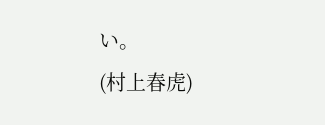い。
(村上春虎)